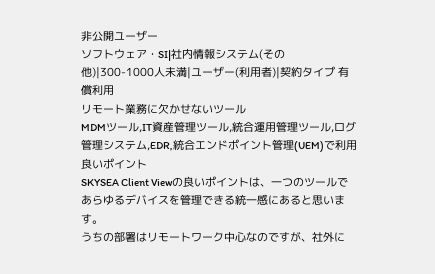非公開ユーザー
ソフトウェア・SI|社内情報システム(その他)|300-1000人未満|ユーザー(利用者)|契約タイプ 有償利用
リモート業務に欠かせないツール
MDMツール,IT資産管理ツール,統合運用管理ツール,ログ管理システム,EDR,統合エンドポイント管理(UEM)で利用
良いポイント
SKYSEA Client Viewの良いポイントは、一つのツールであらゆるデバイスを管理できる統一感にあると思います。
うちの部署はリモートワーク中心なのですが、社外に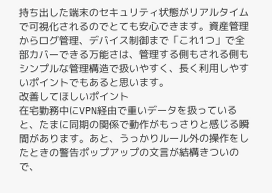持ち出した端末のセキュリティ状態がリアルタイムで可視化されるのでとても安心できます。資産管理からログ管理、デバイス制御まで「これ1つ」で全部カバーできる万能さは、管理する側もされる側もシンプルな管理構造で扱いやすく、長く利用しやすいポイントでもあると思います。
改善してほしいポイント
在宅勤務中にVPN経由で重いデータを扱っていると、たまに同期の関係で動作がもっさりと感じる瞬間があります。あと、うっかりルール外の操作をしたときの警告ポップアップの文言が結構きついので、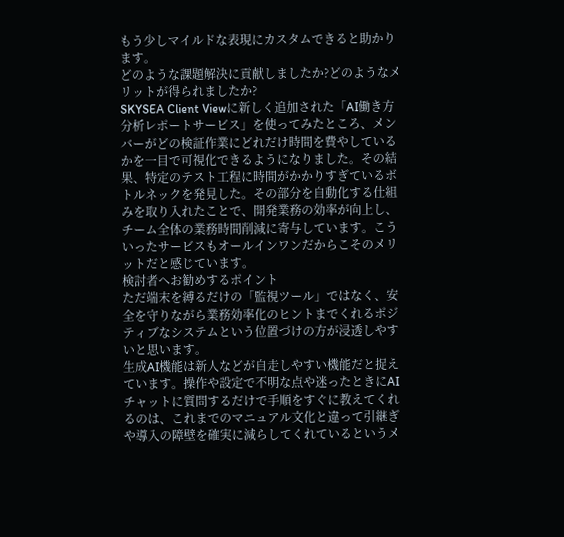もう少しマイルドな表現にカスタムできると助かります。
どのような課題解決に貢献しましたか?どのようなメリットが得られましたか?
SKYSEA Client Viewに新しく追加された「AI働き方分析レポートサービス」を使ってみたところ、メンバーがどの検証作業にどれだけ時間を費やしているかを一目で可視化できるようになりました。その結果、特定のテスト工程に時間がかかりすぎているボトルネックを発見した。その部分を自動化する仕組みを取り入れたことで、開発業務の効率が向上し、チーム全体の業務時間削減に寄与しています。こういったサービスもオールインワンだからこそのメリットだと感じています。
検討者へお勧めするポイント
ただ端末を縛るだけの「監視ツール」ではなく、安全を守りながら業務効率化のヒントまでくれるポジティブなシステムという位置づけの方が浸透しやすいと思います。
生成AI機能は新人などが自走しやすい機能だと捉えています。操作や設定で不明な点や迷ったときにAIチャットに質問するだけで手順をすぐに教えてくれるのは、これまでのマニュアル文化と違って引継ぎや導入の障壁を確実に減らしてくれているというメ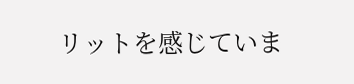リットを感じていま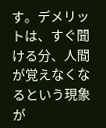す。デメリットは、すぐ聞ける分、人間が覚えなくなるという現象が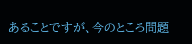あることですが、今のところ問題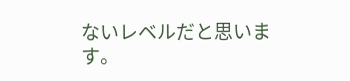ないレベルだと思います。